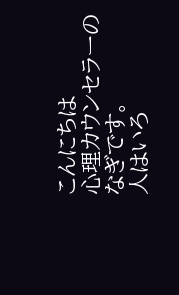こんにちは
心理カウンセラーのなぎです。
人はいろ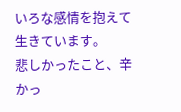いろな感情を抱えて生きています。
悲しかったこと、辛かっ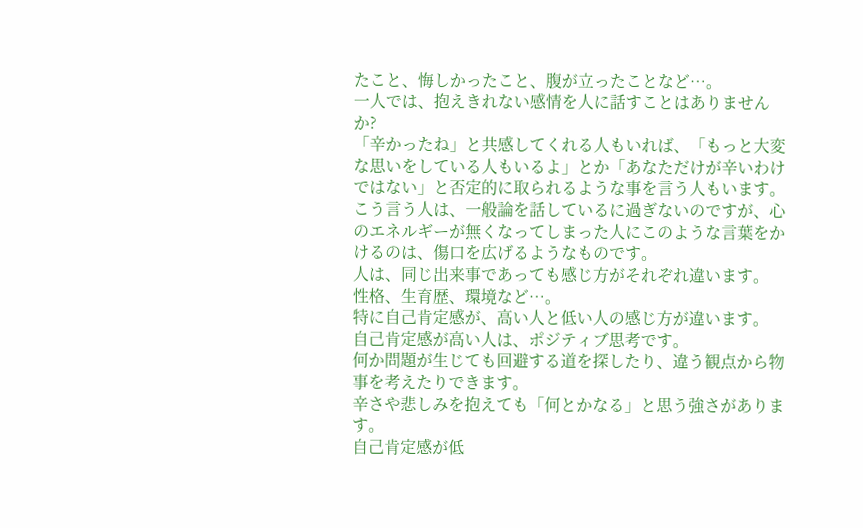たこと、悔しかったこと、腹が立ったことなど…。
一人では、抱えきれない感情を人に話すことはありませんか?
「辛かったね」と共感してくれる人もいれば、「もっと大変な思いをしている人もいるよ」とか「あなただけが辛いわけではない」と否定的に取られるような事を言う人もいます。
こう言う人は、一般論を話しているに過ぎないのですが、心のエネルギーが無くなってしまった人にこのような言葉をかけるのは、傷口を広げるようなものです。
人は、同じ出来事であっても感じ方がそれぞれ違います。
性格、生育歴、環境など…。
特に自己肯定感が、高い人と低い人の感じ方が違います。
自己肯定感が高い人は、ポジティブ思考です。
何か問題が生じても回避する道を探したり、違う観点から物事を考えたりできます。
辛さや悲しみを抱えても「何とかなる」と思う強さがあります。
自己肯定感が低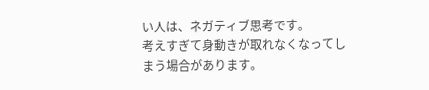い人は、ネガティブ思考です。
考えすぎて身動きが取れなくなってしまう場合があります。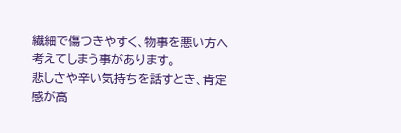繊細で傷つきやすく、物事を悪い方へ考えてしまう事があります。
悲しさや辛い気持ちを話すとき、肯定感が高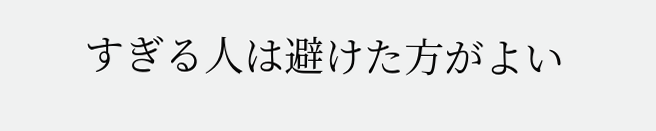すぎる人は避けた方がよい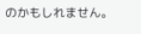のかもしれません。